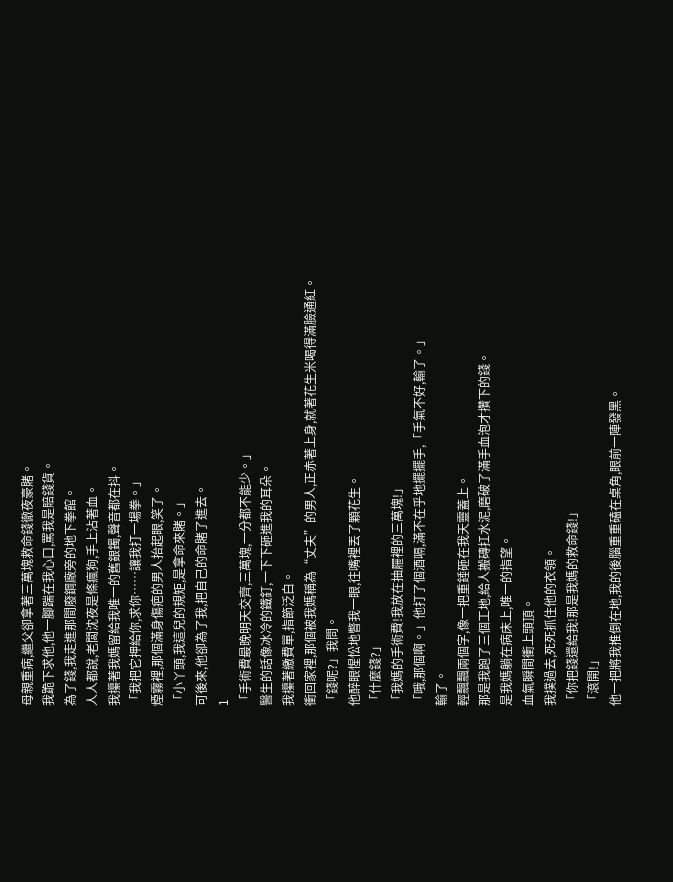母親重病,繼父卻拿著三萬塊救命錢徹夜豪賭。
我跪下求他,他一腳踹在我心口,罵我是賠錢貨。
為了錢,我走進那間廢鋼廠旁的地下拳館。
人人都說,老闆沈夜是條瘋狗,手上沾著血。
我攥著我媽留給我唯一的舊銀鐲,聲音都在抖。
「我把它押給你,求你……讓我打一場拳。」
煙霧裡,那個滿身傷疤的男人抬起眼,笑了。
「小丫頭,我這兒的規矩,是拿命來賭。」
可後來,他卻為了我,把自己的命賭了進去。
1
「手術費最晚明天交齊,三萬塊,一分都不能少。」
醫生的話像冰冷的鐵釘,一下下砸進我的耳朵。
我攥著繳費單,指節泛白。
衝回家裡,那個被我媽稱為“丈夫”的男人,正赤著上身,就著花生米喝得滿臉通紅。
「錢呢?」我問。
他醉眼惺忪地瞥我一眼,往嘴裡丟了顆花生。
「什麼錢?」
「我媽的手術費!我放在抽屜裡的三萬塊!」
「哦,那個啊。」他打了個酒嗝,滿不在乎地擺擺手,「手氣不好,輸了。」
輸了。
輕飄飄兩個字,像一把重錘砸在我天靈蓋上。
那是我跑了三個工地,給人搬磚扛水泥,磨破了滿手血泡才攢下的錢。
是我媽躺在病床上,唯一的指望。
血氣瞬間衝上頭頂。
我撲過去,死死抓住他的衣領。
「你把錢還給我!那是我媽的救命錢!」
「滾開!」
他一把將我推倒在地,我的後腦重重磕在桌角,眼前一陣發黑。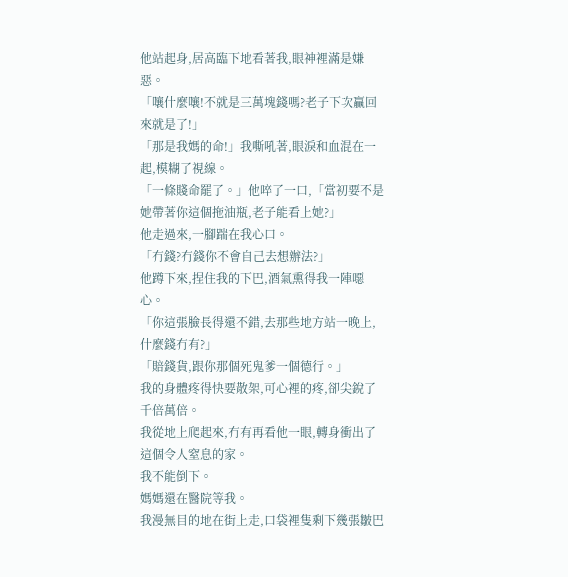他站起身,居高臨下地看著我,眼神裡滿是嫌惡。
「嚷什麼嚷!不就是三萬塊錢嗎?老子下次贏回來就是了!」
「那是我媽的命!」我嘶吼著,眼淚和血混在一起,模糊了視線。
「一條賤命罷了。」他啐了一口,「當初要不是她帶著你這個拖油瓶,老子能看上她?」
他走過來,一腳踹在我心口。
「冇錢?冇錢你不會自己去想辦法?」
他蹲下來,捏住我的下巴,酒氣熏得我一陣噁心。
「你這張臉長得還不錯,去那些地方站一晚上,什麼錢冇有?」
「賠錢貨,跟你那個死鬼爹一個德行。」
我的身體疼得快要散架,可心裡的疼,卻尖銳了千倍萬倍。
我從地上爬起來,冇有再看他一眼,轉身衝出了這個令人窒息的家。
我不能倒下。
媽媽還在醫院等我。
我漫無目的地在街上走,口袋裡隻剩下幾張皺巴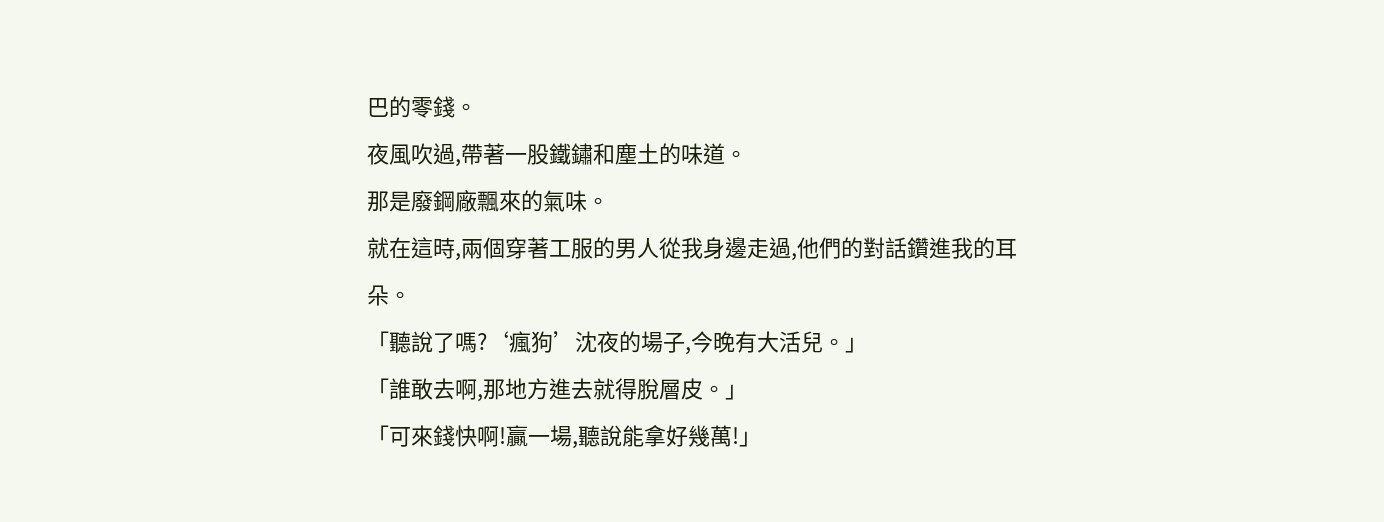巴的零錢。
夜風吹過,帶著一股鐵鏽和塵土的味道。
那是廢鋼廠飄來的氣味。
就在這時,兩個穿著工服的男人從我身邊走過,他們的對話鑽進我的耳朵。
「聽說了嗎?‘瘋狗’沈夜的場子,今晚有大活兒。」
「誰敢去啊,那地方進去就得脫層皮。」
「可來錢快啊!贏一場,聽說能拿好幾萬!」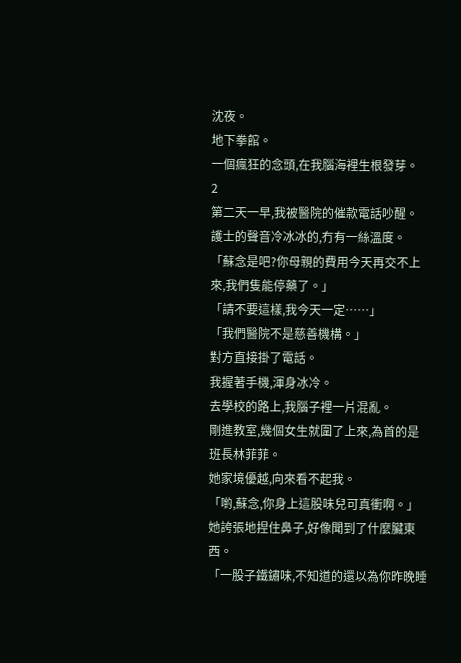沈夜。
地下拳館。
一個瘋狂的念頭,在我腦海裡生根發芽。
2
第二天一早,我被醫院的催款電話吵醒。
護士的聲音冷冰冰的,冇有一絲溫度。
「蘇念是吧?你母親的費用今天再交不上來,我們隻能停藥了。」
「請不要這樣,我今天一定……」
「我們醫院不是慈善機構。」
對方直接掛了電話。
我握著手機,渾身冰冷。
去學校的路上,我腦子裡一片混亂。
剛進教室,幾個女生就圍了上來,為首的是班長林菲菲。
她家境優越,向來看不起我。
「喲,蘇念,你身上這股味兒可真衝啊。」
她誇張地捏住鼻子,好像聞到了什麼臟東西。
「一股子鐵鏽味,不知道的還以為你昨晚睡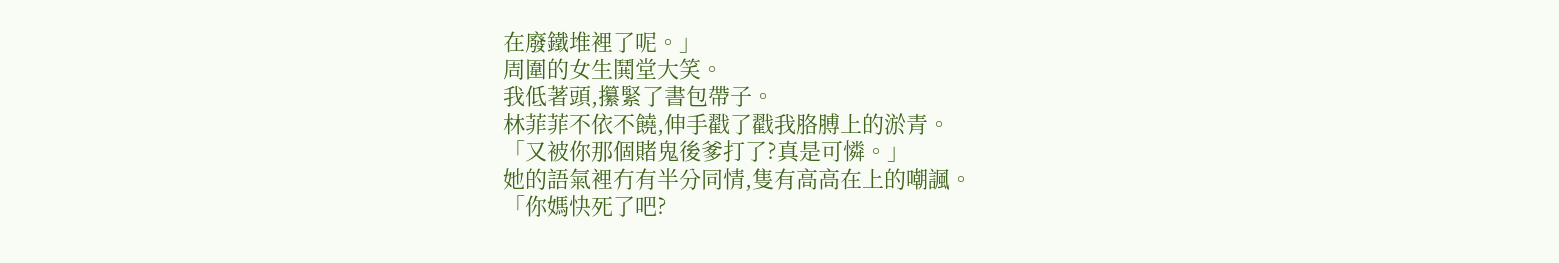在廢鐵堆裡了呢。」
周圍的女生鬨堂大笑。
我低著頭,攥緊了書包帶子。
林菲菲不依不饒,伸手戳了戳我胳膊上的淤青。
「又被你那個賭鬼後爹打了?真是可憐。」
她的語氣裡冇有半分同情,隻有高高在上的嘲諷。
「你媽快死了吧?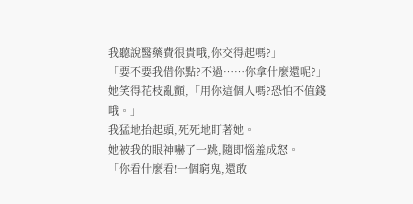我聽說醫藥費很貴哦,你交得起嗎?」
「要不要我借你點?不過……你拿什麼還呢?」
她笑得花枝亂顫,「用你這個人嗎?恐怕不值錢哦。」
我猛地抬起頭,死死地盯著她。
她被我的眼神嚇了一跳,隨即惱羞成怒。
「你看什麼看!一個窮鬼,還敢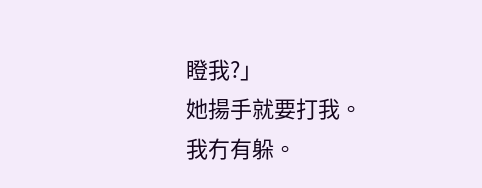瞪我?」
她揚手就要打我。
我冇有躲。